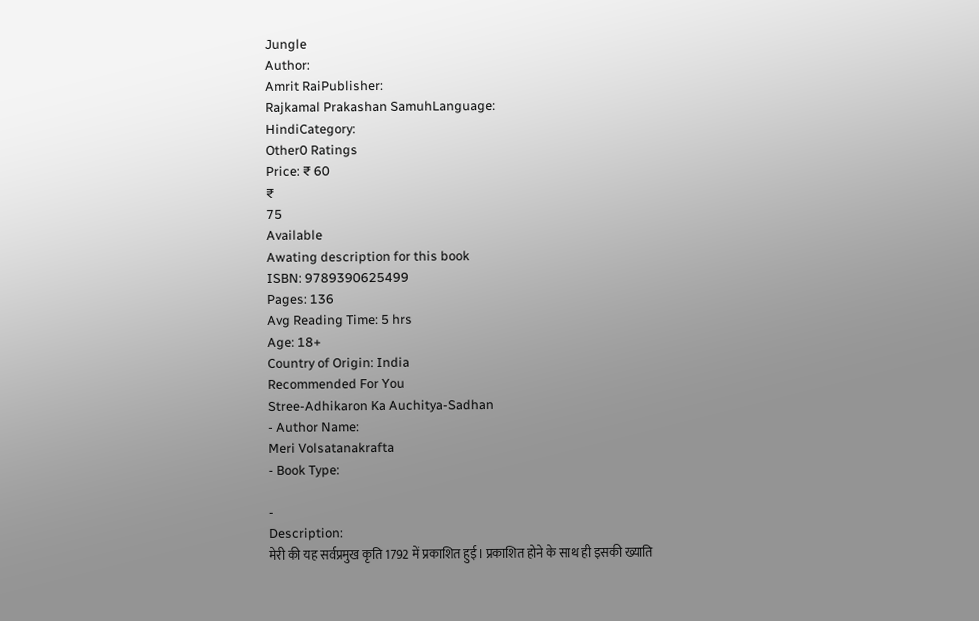Jungle
Author:
Amrit RaiPublisher:
Rajkamal Prakashan SamuhLanguage:
HindiCategory:
Other0 Ratings
Price: ₹ 60
₹
75
Available
Awating description for this book
ISBN: 9789390625499
Pages: 136
Avg Reading Time: 5 hrs
Age: 18+
Country of Origin: India
Recommended For You
Stree-Adhikaron Ka Auchitya-Sadhan
- Author Name:
Meri Volsatanakrafta
- Book Type:

-
Description:
मेरी की यह सर्वप्रमुख कृति 1792 में प्रकाशित हुई। प्रकाशित होने के साथ ही इसकी ख्याति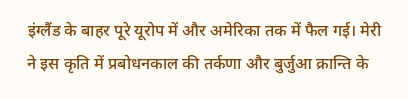इंग्लैंड के बाहर पूरे यूरोप में और अमेरिका तक में फैल गई। मेरी ने इस कृति में प्रबोधनकाल की तर्कणा और बुर्जुआ क्रान्ति के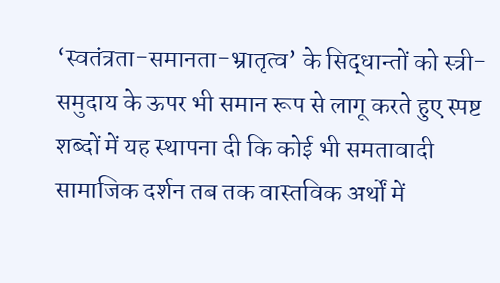‘स्वतंत्रता-समानता-भ्रातृत्व’ के सिद्धान्तों को स्त्री-समुदाय के ऊपर भी समान रूप से लागू करते हुए स्पष्ट शब्दों में यह स्थापना दी कि कोई भी समतावादी सामाजिक दर्शन तब तक वास्तविक अर्थों में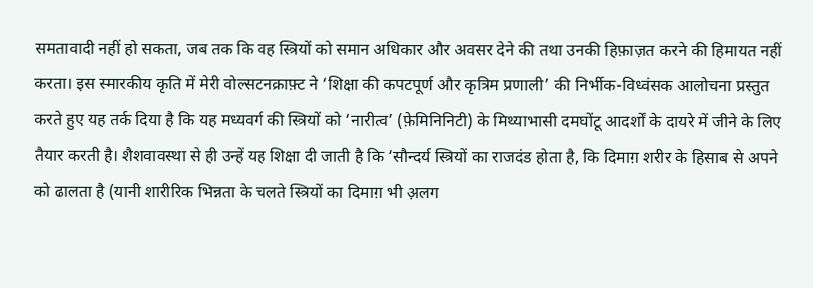समतावादी नहीं हो सकता, जब तक कि वह स्त्रियों को समान अधिकार और अवसर देने की तथा उनकी हिफ़ाज़त करने की हिमायत नहीं करता। इस स्मारकीय कृति में मेरी वोल्सटनक्राफ़्ट ने ‘शिक्षा की कपटपूर्ण और कृत्रिम प्रणाली’ की निर्भीक-विध्वंसक आलोचना प्रस्तुत करते हुए यह तर्क दिया है कि यह मध्यवर्ग की स्त्रियों को ‘नारीत्व’ (फ़ेमिनिनिटी) के मिथ्याभासी दमघोंटू आदर्शों के दायरे में जीने के लिए तैयार करती है। शैशवावस्था से ही उन्हें यह शिक्षा दी जाती है कि ‘सौन्दर्य स्त्रियों का राजदंड होता है, कि दिमाग़ शरीर के हिसाब से अपने को ढालता है (यानी शारीरिक भिन्नता के चलते स्त्रियों का दिमाग़ भी अ़लग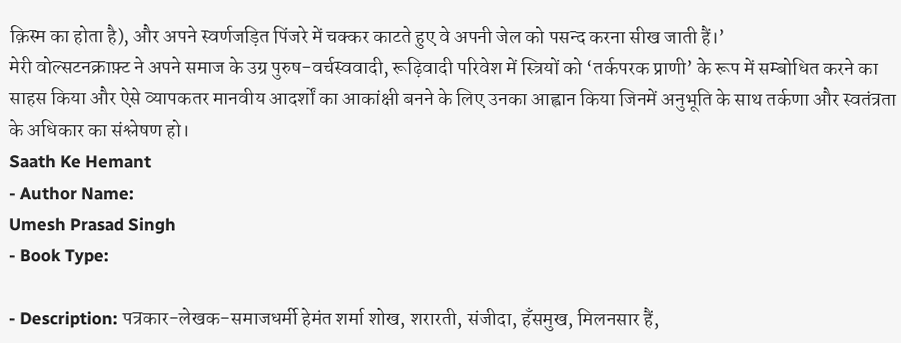क़िस्म का होता है), और अपने स्वर्णजड़ित पिंजरे में चक्कर काटते हुए वे अपनी जेल को पसन्द करना सीख जाती हैं।’
मेरी वोल्सटनक्राफ़्ट ने अपने समाज के उग्र पुरुष-वर्चस्ववादी, रूढ़िवादी परिवेश में स्त्रियों को ‘तर्कपरक प्राणी’ के रूप में सम्बोधित करने का साहस किया और ऐसे व्यापकतर मानवीय आदर्शों का आकांक्षी बनने के लिए उनका आह्वान किया जिनमें अनुभूति के साथ तर्कणा और स्वतंत्रता के अधिकार का संश्लेषण हो।
Saath Ke Hemant
- Author Name:
Umesh Prasad Singh
- Book Type:

- Description: पत्रकार-लेखक-समाजधर्मी हेमंत शर्मा शोख, शरारती, संजीदा, हँसमुख, मिलनसार हैं,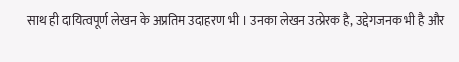साथ ही दायित्वपूर्ण लेखन के अप्रतिम उदाहरण भी । उनका लेखन उत्प्रेरक है, उद्देगजनक भी है और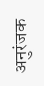अनुरंजक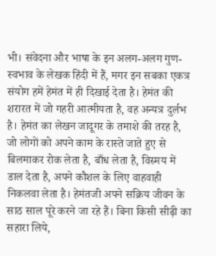भी। संवेदना और भाषा के इन अलग-अलग गुण-स्वभाव के लेखक हिंदी में हैं, मगर इन सबका एकत्र संयोग हमें हेमंत में ही दिखाई देता है। हेमंत की शरारत में जो गहरी आत्मीयता है, वह अन्यत्र दुर्लभ है। हेमंत का लेखन जादूगर के तमाशे की तरह है, जो लोगों को अपने काम के रास्ते जाते हुए से बिलमाकर रोक लेता है, बाँध लेता है, विस्मय में डाल देता है, अपने कौशल के लिए वाहवाही निकलवा लेता है। हेमंतजी अपने सक्रिय जीवन के साठ साल पूरे करने जा रहे हैं। बिना किसी सीढ़ी का सहारा लिये,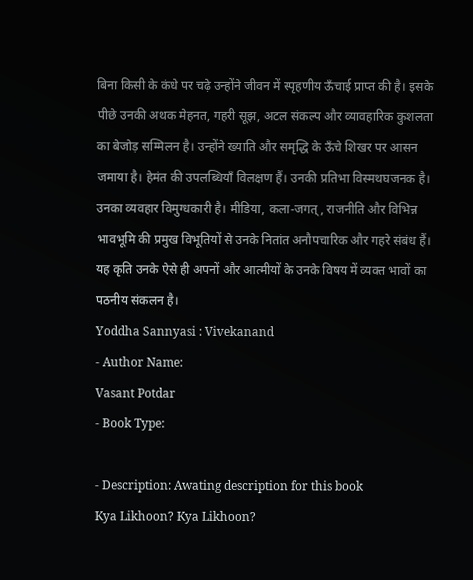बिना किसी के कंधे पर चढ़े उन्होंने जीवन में स्पृहणीय ऊँचाई प्राप्त की है। इसके पीछे उनकी अथक मेहनत, गहरी सूझ, अटल संकल्प और व्यावहारिक कुशलता का बेजोड़ सम्मिलन है। उन्होंने ख्याति और समृद्धि के ऊँचे शिखर पर आसन जमाया है। हेमंत की उपलब्धियाँ विलक्षण हैं। उनकी प्रतिभा विस्मथघजनक है। उनका व्यवहार विमुग्धकारी है। मीडिया, कला-जगत्, राजनीति और विभिन्न भावभूमि की प्रमुख विभूतियों से उनके नितांत अनौपचारिक और गहरे संबंध हैं। यह कृति उनके ऐसे ही अपनों और आत्मीयों के उनके विषय में व्यक्त भावों का पठनीय संकलन है।
Yoddha Sannyasi : Vivekanand
- Author Name:
Vasant Potdar
- Book Type:

- Description: Awating description for this book
Kya Likhoon? Kya Likhoon?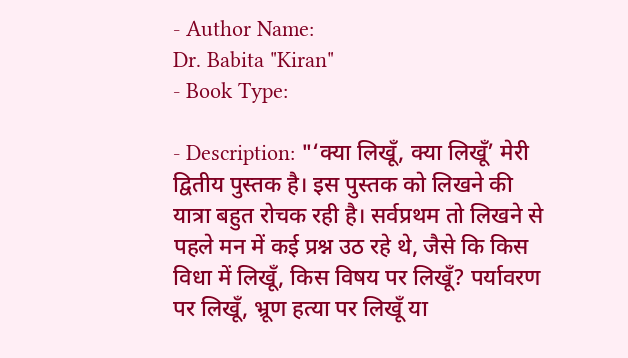- Author Name:
Dr. Babita "Kiran"
- Book Type:

- Description: "‘क्या लिखूँ, क्या लिखूँ’ मेरी द्वितीय पुस्तक है। इस पुस्तक को लिखने की यात्रा बहुत रोचक रही है। सर्वप्रथम तो लिखने से पहले मन में कई प्रश्न उठ रहे थे, जैसे कि किस विधा में लिखूँ, किस विषय पर लिखूँ? पर्यावरण पर लिखूँ, भ्रूण हत्या पर लिखूँ या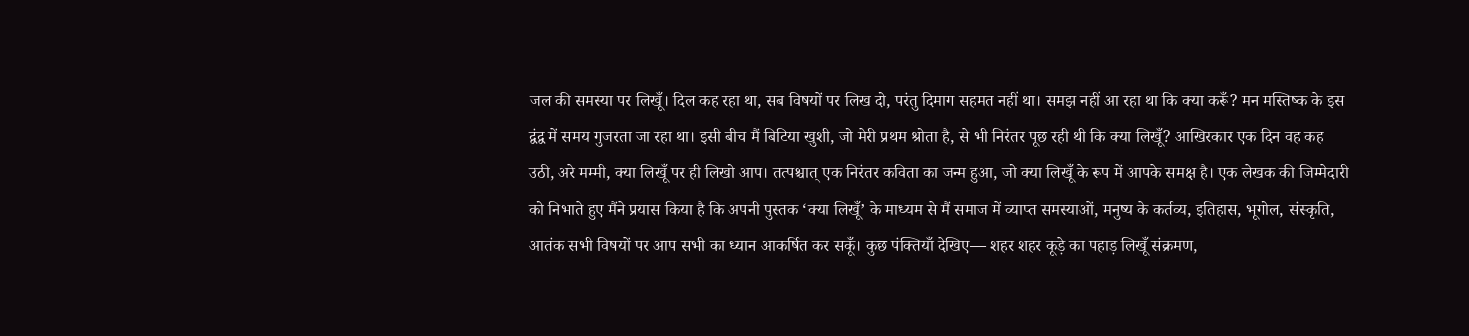जल की समस्या पर लिखूँ। दिल कह रहा था, सब विषयों पर लिख दो, परंतु दिमाग सहमत नहीं था। समझ नहीं आ रहा था कि क्या करूँ? मन मस्तिष्क के इस द्वंद्व में समय गुजरता जा रहा था। इसी बीच मैं बिटिया खुशी, जो मेरी प्रथम श्रोता है, से भी निरंतर पूछ रही थी कि क्या लिखूँ? आखिरकार एक दिन वह कह उठी, अरे मम्मी, क्या लिखूँ पर ही लिखो आप। तत्पश्चात् एक निरंतर कविता का जन्म हुआ, जो क्या लिखूँ के रूप में आपके समक्ष है। एक लेखक की जिम्मेदारी को निभाते हुए मैंने प्रयास किया है कि अपनी पुस्तक ‘क्या लिखूँ’ के माध्यम से मैं समाज में व्याप्त समस्याओं, मनुष्य के कर्तव्य, इतिहास, भूगोल, संस्कृति, आतंक सभी विषयों पर आप सभी का ध्यान आकर्षित कर सकूँ। कुछ पंक्तियाँ देखिए— शहर शहर कूड़े का पहाड़ लिखूँ संक्रमण,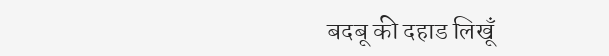बदबू की दहाड लिखूँ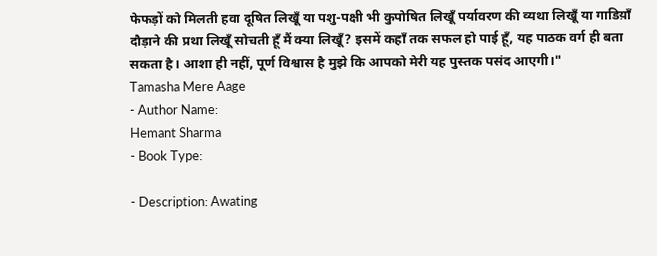फेफड़ों को मिलती हवा दूषित लिखूँ या पशु-पक्षी भी कुपोषित लिखूँ पर्यावरण की व्यथा लिखूँ या गाडिय़ाँ दौड़ाने की प्रथा लिखूँ सोचती हूँ मैं क्या लिखूँ? इसमें कहाँ तक सफल हो पाई हूँ, यह पाठक वर्ग ही बता सकता है। आशा ही नहीं, पूर्ण विश्वास है मुझे कि आपको मेरी यह पुस्तक पसंद आएगी।"
Tamasha Mere Aage
- Author Name:
Hemant Sharma
- Book Type:

- Description: Awating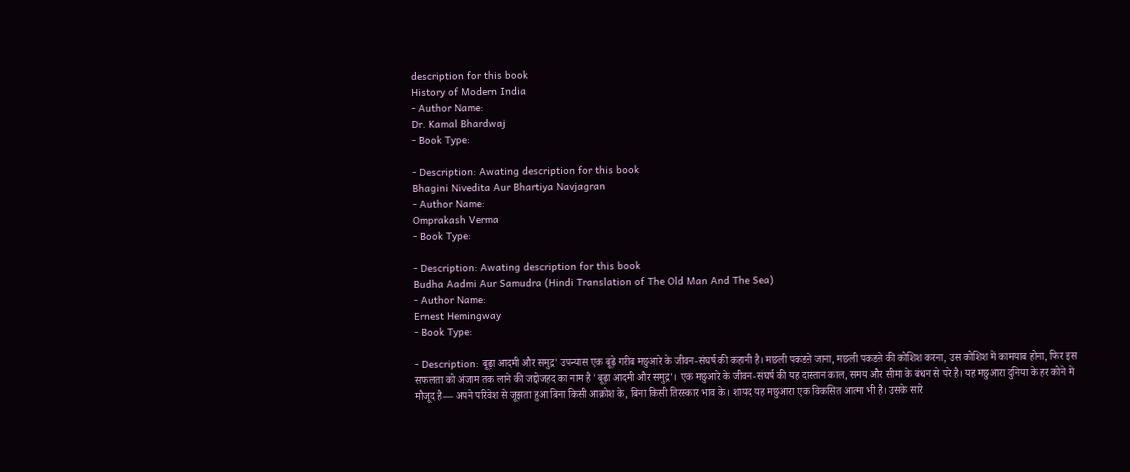description for this book
History of Modern India
- Author Name:
Dr. Kamal Bhardwaj
- Book Type:

- Description: Awating description for this book
Bhagini Nivedita Aur Bhartiya Navjagran
- Author Name:
Omprakash Verma
- Book Type:

- Description: Awating description for this book
Budha Aadmi Aur Samudra (Hindi Translation of The Old Man And The Sea)
- Author Name:
Ernest Hemingway
- Book Type:

- Description: बूढ़ा आदमी और समुद्र' उपन्यास एक बूढ़े गरीब मछुआरे के जीवन-संघर्ष की कहानी है। मछली पकडऩे जाना, मछली पकडऩे की कोशिश करना, उस कोशिश में कामयाब होना, फिर इस सफलता को अंजाम तक लाने की जद्दोजहद का नाम है 'बूढ़ा आदमी और समुद्र'। एक मछुआरे के जीवन-संघर्ष की यह दास्तान काल, समय और सीमा के बंधन से परे है। यह मछुआरा दुनिया के हर कोने में मौजूद है— अपने परिवेश से जूझता हुआ बिना किसी आक्रोश के, बिना किसी तिरस्कार भाव के। शायद यह मछुआरा एक विकसित आत्मा भी है। उसके सारे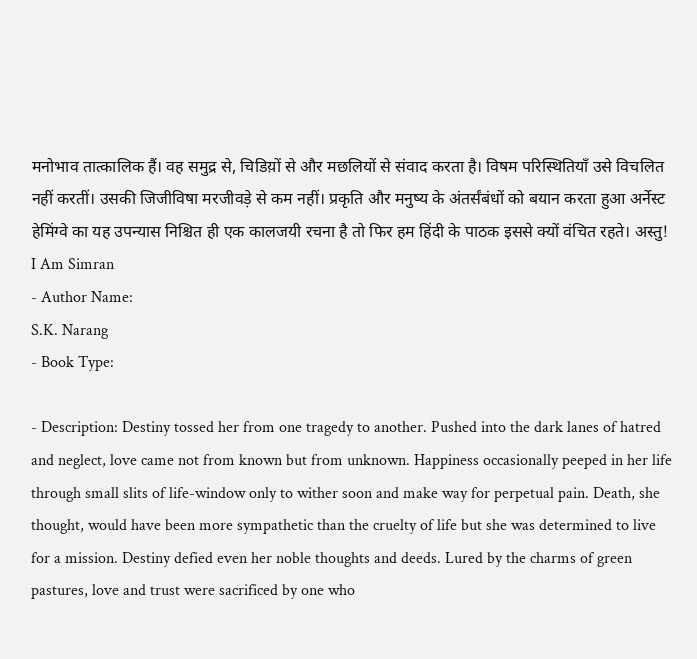मनोभाव तात्कालिक हैं। वह समुद्र से, चिडिय़ों से और मछलियों से संवाद करता है। विषम परिस्थितियाँ उसे विचलित नहीं करतीं। उसकी जिजीविषा मरजीवड़े से कम नहीं। प्रकृति और मनुष्य के अंतर्संबंधों को बयान करता हुआ अर्नेस्ट हेमिंग्वे का यह उपन्यास निश्चित ही एक कालजयी रचना है तो फिर हम हिंदी के पाठक इससे क्यों वंचित रहते। अस्तु!
I Am Simran
- Author Name:
S.K. Narang
- Book Type:

- Description: Destiny tossed her from one tragedy to another. Pushed into the dark lanes of hatred and neglect, love came not from known but from unknown. Happiness occasionally peeped in her life through small slits of life-window only to wither soon and make way for perpetual pain. Death, she thought, would have been more sympathetic than the cruelty of life but she was determined to live for a mission. Destiny defied even her noble thoughts and deeds. Lured by the charms of green pastures, love and trust were sacrificed by one who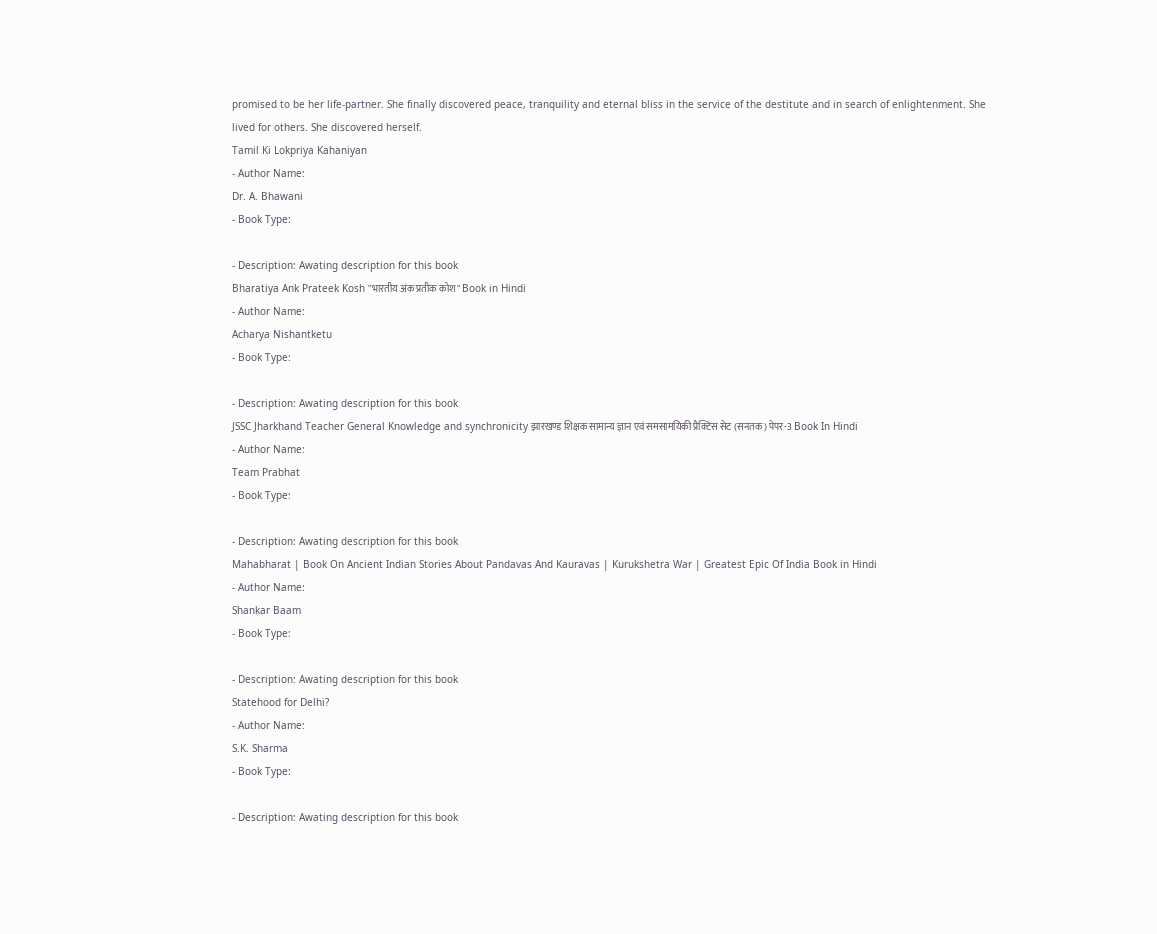promised to be her life-partner. She finally discovered peace, tranquility and eternal bliss in the service of the destitute and in search of enlightenment. She lived for others. She discovered herself.
Tamil Ki Lokpriya Kahaniyan
- Author Name:
Dr. A. Bhawani
- Book Type:

- Description: Awating description for this book
Bharatiya Ank Prateek Kosh "भारतीय अंक प्रतीक कोश" Book in Hindi
- Author Name:
Acharya Nishantketu
- Book Type:

- Description: Awating description for this book
JSSC Jharkhand Teacher General Knowledge and synchronicity झारखण्ड शिक्षक सामान्य ज्ञान एवं समसामयिकी प्रैक्टिस सेट (सनतक) पेपर-3 Book In Hindi
- Author Name:
Team Prabhat
- Book Type:

- Description: Awating description for this book
Mahabharat | Book On Ancient Indian Stories About Pandavas And Kauravas | Kurukshetra War | Greatest Epic Of India Book in Hindi
- Author Name:
Shankar Baam
- Book Type:

- Description: Awating description for this book
Statehood for Delhi?
- Author Name:
S.K. Sharma
- Book Type:

- Description: Awating description for this book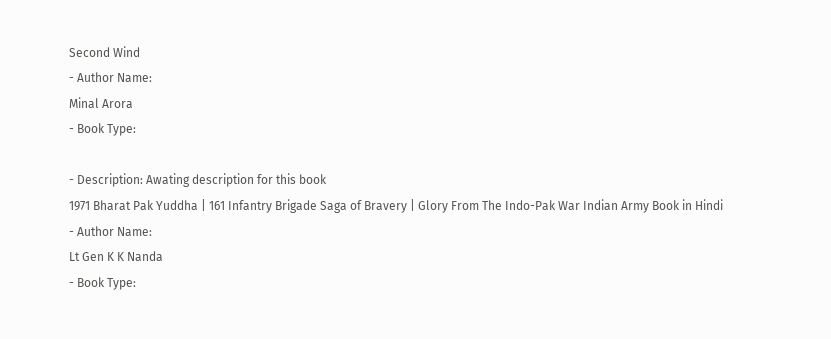Second Wind
- Author Name:
Minal Arora
- Book Type:

- Description: Awating description for this book
1971 Bharat Pak Yuddha | 161 Infantry Brigade Saga of Bravery | Glory From The Indo-Pak War Indian Army Book in Hindi
- Author Name:
Lt Gen K K Nanda
- Book Type: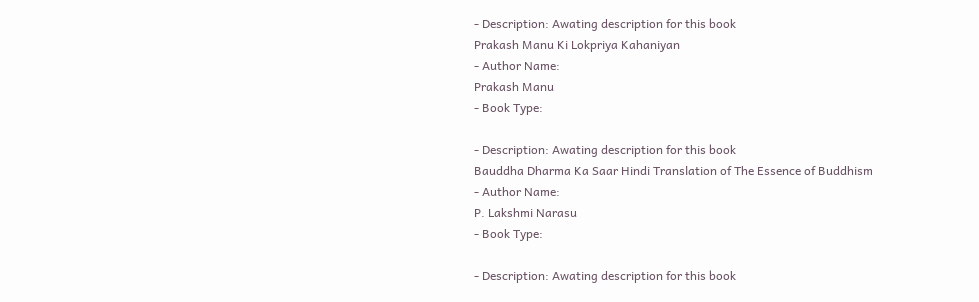- Description: Awating description for this book
Prakash Manu Ki Lokpriya Kahaniyan
- Author Name:
Prakash Manu
- Book Type:

- Description: Awating description for this book
Bauddha Dharma Ka Saar Hindi Translation of The Essence of Buddhism
- Author Name:
P. Lakshmi Narasu
- Book Type:

- Description: Awating description for this book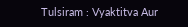Tulsiram : Vyaktitva Aur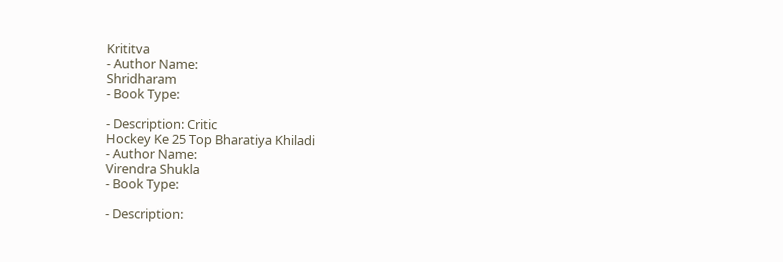Krititva
- Author Name:
Shridharam
- Book Type:

- Description: Critic
Hockey Ke 25 Top Bharatiya Khiladi
- Author Name:
Virendra Shukla
- Book Type:

- Description: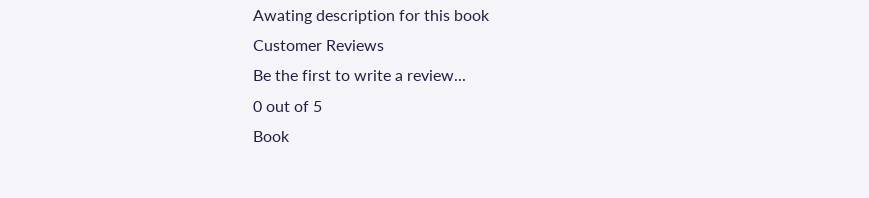Awating description for this book
Customer Reviews
Be the first to write a review...
0 out of 5
Book